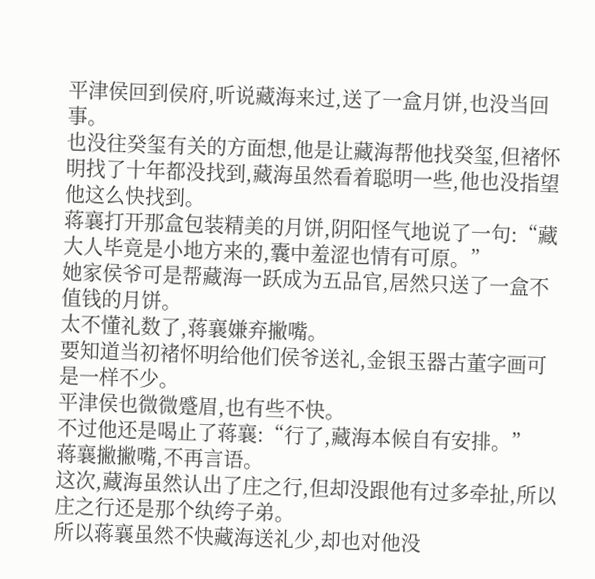平津侯回到侯府,听说藏海来过,送了一盒月饼,也没当回事。
也没往癸玺有关的方面想,他是让藏海帮他找癸玺,但褚怀明找了十年都没找到,藏海虽然看着聪明一些,他也没指望他这么快找到。
蒋襄打开那盒包装精美的月饼,阴阳怪气地说了一句:“藏大人毕竟是小地方来的,囊中羞涩也情有可原。”
她家侯爷可是帮藏海一跃成为五品官,居然只送了一盒不值钱的月饼。
太不懂礼数了,蒋襄嫌弃撇嘴。
要知道当初褚怀明给他们侯爷送礼,金银玉器古董字画可是一样不少。
平津侯也微微蹙眉,也有些不快。
不过他还是喝止了蒋襄:“行了,藏海本候自有安排。”
蒋襄撇撇嘴,不再言语。
这次,藏海虽然认出了庄之行,但却没跟他有过多牵扯,所以庄之行还是那个纨绔子弟。
所以蒋襄虽然不快藏海送礼少,却也对他没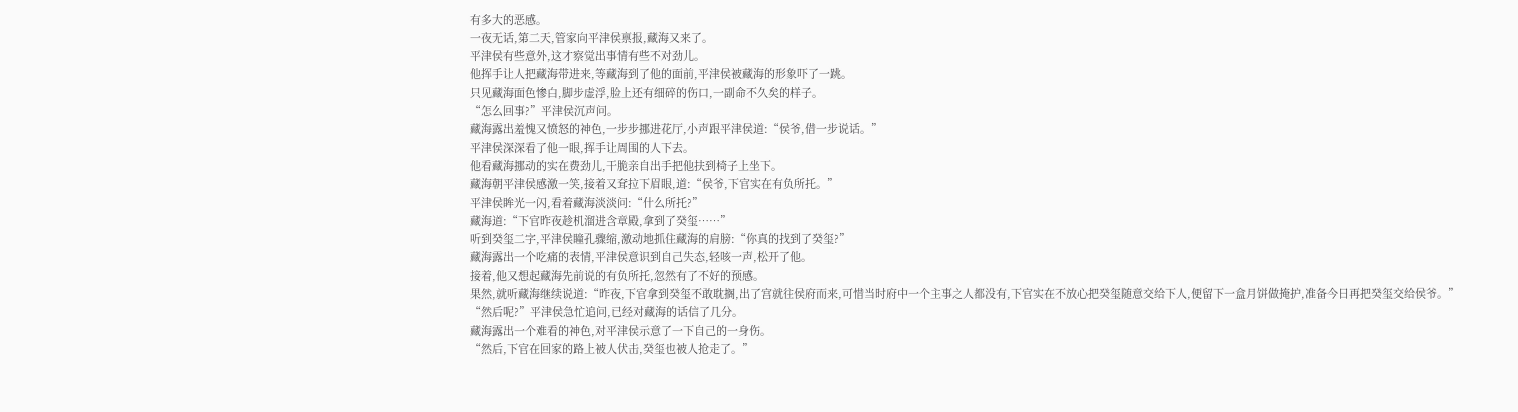有多大的恶感。
一夜无话,第二天,管家向平津侯禀报,藏海又来了。
平津侯有些意外,这才察觉出事情有些不对劲儿。
他挥手让人把藏海带进来,等藏海到了他的面前,平津侯被藏海的形象吓了一跳。
只见藏海面色惨白,脚步虚浮,脸上还有细碎的伤口,一副命不久矣的样子。
“怎么回事?”平津侯沉声问。
藏海露出羞愧又愤怒的神色,一步步挪进花厅,小声跟平津侯道:“侯爷,借一步说话。”
平津侯深深看了他一眼,挥手让周围的人下去。
他看藏海挪动的实在费劲儿,干脆亲自出手把他扶到椅子上坐下。
藏海朝平津侯感激一笑,接着又耷拉下眉眼,道:“侯爷,下官实在有负所托。”
平津侯眸光一闪,看着藏海淡淡问:“什么所托?”
藏海道:“下官昨夜趁机溜进含章殿,拿到了癸玺……”
听到癸玺二字,平津侯瞳孔骤缩,激动地抓住藏海的肩膀:“你真的找到了癸玺?”
藏海露出一个吃痛的表情,平津侯意识到自己失态,轻咳一声,松开了他。
接着,他又想起藏海先前说的有负所托,忽然有了不好的预感。
果然,就听藏海继续说道:“昨夜,下官拿到癸玺不敢耽搁,出了宫就往侯府而来,可惜当时府中一个主事之人都没有,下官实在不放心把癸玺随意交给下人,便留下一盒月饼做掩护,准备今日再把癸玺交给侯爷。”
“然后呢?”平津侯急忙追问,已经对藏海的话信了几分。
藏海露出一个难看的神色,对平津侯示意了一下自己的一身伤。
“然后,下官在回家的路上被人伏击,癸玺也被人抢走了。”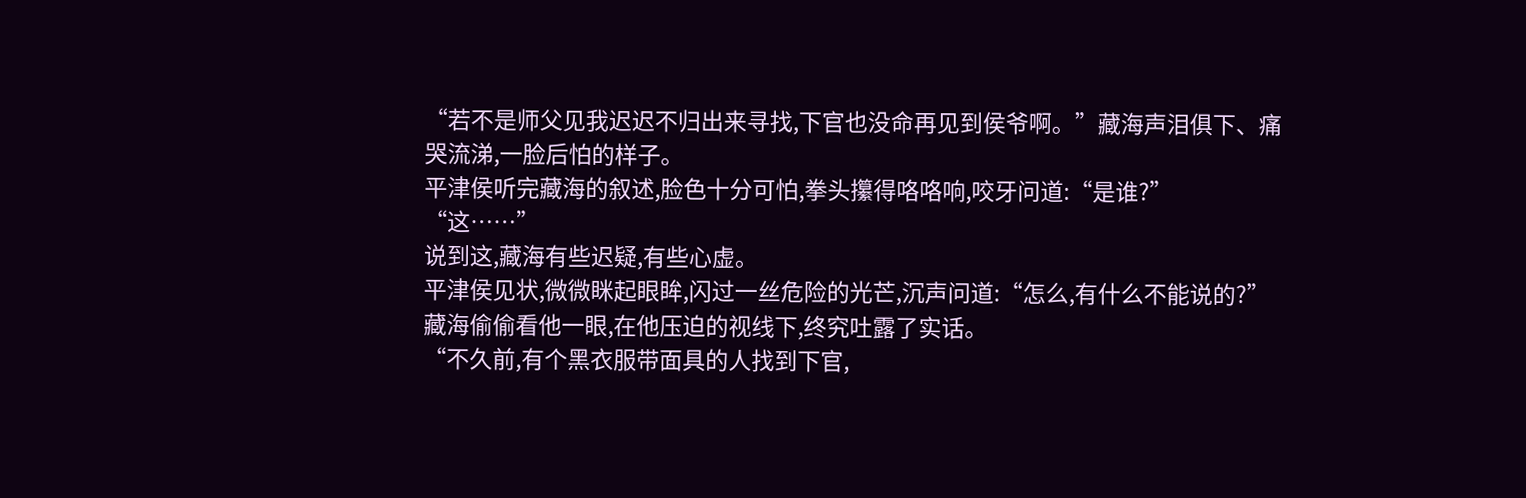“若不是师父见我迟迟不归出来寻找,下官也没命再见到侯爷啊。”藏海声泪俱下、痛哭流涕,一脸后怕的样子。
平津侯听完藏海的叙述,脸色十分可怕,拳头攥得咯咯响,咬牙问道:“是谁?”
“这……”
说到这,藏海有些迟疑,有些心虚。
平津侯见状,微微眯起眼眸,闪过一丝危险的光芒,沉声问道:“怎么,有什么不能说的?”
藏海偷偷看他一眼,在他压迫的视线下,终究吐露了实话。
“不久前,有个黑衣服带面具的人找到下官,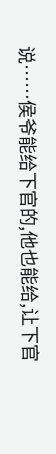说……侯爷能给下官的,他也能给,让下官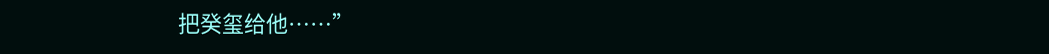把癸玺给他……”